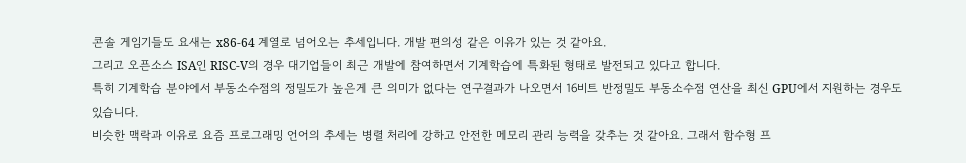콘솔 게임기들도 요새는 x86-64 계열로 넘어오는 추세입니다. 개발 편의성 같은 이유가 있는 것 같아요.
그리고 오픈소스 ISA인 RISC-V의 경우 대기업들이 최근 개발에 참여하면서 기계학습에 특화된 형태로 발전되고 있다고 합니다.
특히 기계학습 분야에서 부동소수점의 정밀도가 높은게 큰 의미가 없다는 연구결과가 나오면서 16비트 반정밀도 부동소수점 연산을 최신 GPU에서 지원하는 경우도 있습니다.
비슷한 맥락과 이유로 요즘 프로그래밍 언어의 추세는 병렬 처리에 강하고 안전한 메모리 관리 능력을 갖추는 것 같아요. 그래서 함수형 프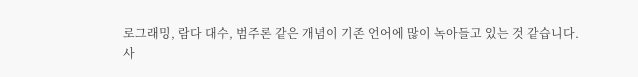로그래밍, 람다 대수, 범주론 같은 개념이 기존 언어에 많이 녹아들고 있는 것 같습니다.
사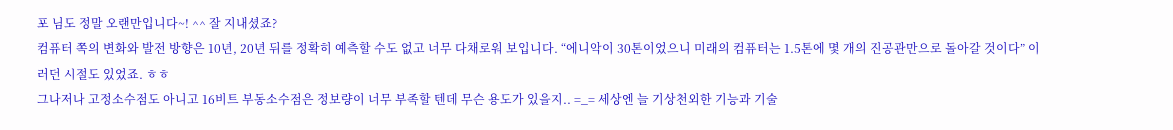포 님도 정말 오랜만입니다~! ^^ 잘 지내셨죠?
컴퓨터 쪽의 변화와 발전 방향은 10년, 20년 뒤를 정확히 예측할 수도 없고 너무 다채로워 보입니다. “에니악이 30톤이었으니 미래의 컴퓨터는 1.5톤에 몇 개의 진공관만으로 돌아갈 것이다” 이러던 시절도 있었죠. ㅎㅎ
그나저나 고정소수점도 아니고 16비트 부동소수점은 정보량이 너무 부족할 텐데 무슨 용도가 있을지.. =_= 세상엔 늘 기상천외한 기능과 기술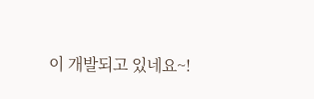이 개발되고 있네요~!